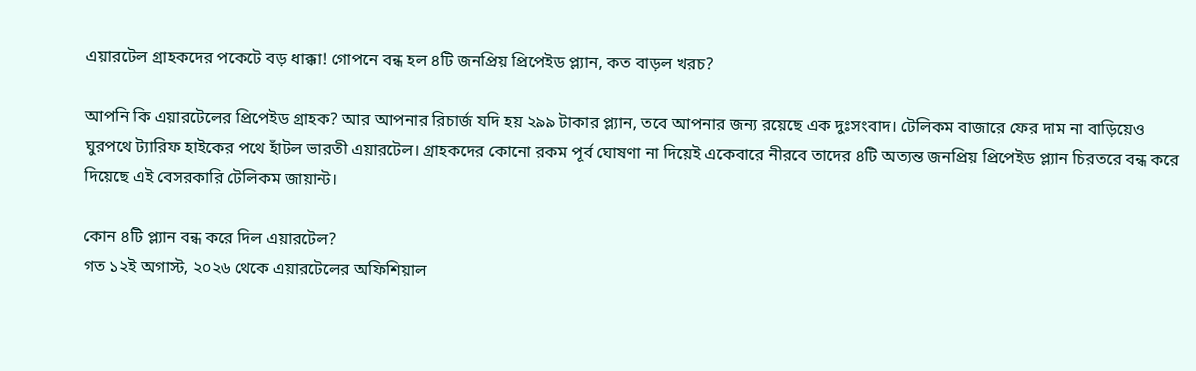এয়ারটেল গ্রাহকদের পকেটে বড় ধাক্কা! গোপনে বন্ধ হল ৪টি জনপ্রিয় প্রিপেইড প্ল্যান, কত বাড়ল খরচ?

আপনি কি এয়ারটেলের প্রিপেইড গ্রাহক? আর আপনার রিচার্জ যদি হয় ২৯৯ টাকার প্ল্যান, তবে আপনার জন্য রয়েছে এক দুঃসংবাদ। টেলিকম বাজারে ফের দাম না বাড়িয়েও ঘুরপথে ট্যারিফ হাইকের পথে হাঁটল ভারতী এয়ারটেল। গ্রাহকদের কোনো রকম পূর্ব ঘোষণা না দিয়েই একেবারে নীরবে তাদের ৪টি অত্যন্ত জনপ্রিয় প্রিপেইড প্ল্যান চিরতরে বন্ধ করে দিয়েছে এই বেসরকারি টেলিকম জায়ান্ট।

কোন ৪টি প্ল্যান বন্ধ করে দিল এয়ারটেল?
গত ১২ই অগাস্ট, ২০২৬ থেকে এয়ারটেলের অফিশিয়াল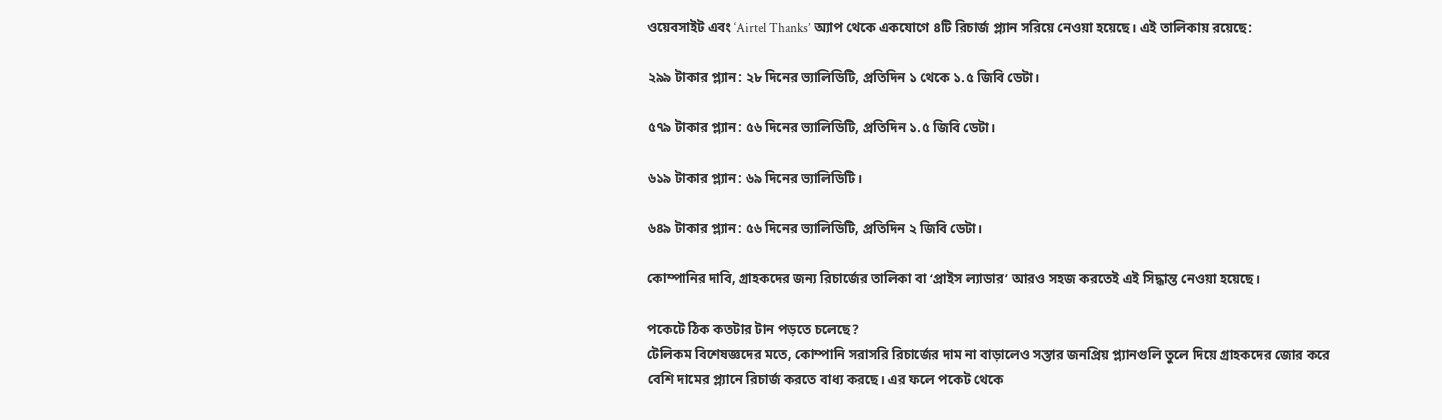ওয়েবসাইট এবং ‘Airtel Thanks’ অ্যাপ থেকে একযোগে ৪টি রিচার্জ প্ল্যান সরিয়ে নেওয়া হয়েছে। এই তালিকায় রয়েছে:

২৯৯ টাকার প্ল্যান: ২৮ দিনের ভ্যালিডিটি, প্রতিদিন ১ থেকে ১.৫ জিবি ডেটা।

৫৭৯ টাকার প্ল্যান: ৫৬ দিনের ভ্যালিডিটি, প্রতিদিন ১.৫ জিবি ডেটা।

৬১৯ টাকার প্ল্যান: ৬৯ দিনের ভ্যালিডিটি।

৬৪৯ টাকার প্ল্যান: ৫৬ দিনের ভ্যালিডিটি, প্রতিদিন ২ জিবি ডেটা।

কোম্পানির দাবি, গ্রাহকদের জন্য রিচার্জের তালিকা বা ‘প্রাইস ল্যাডার’ আরও সহজ করতেই এই সিদ্ধান্ত নেওয়া হয়েছে।

পকেটে ঠিক কতটার টান পড়তে চলেছে?
টেলিকম বিশেষজ্ঞদের মতে, কোম্পানি সরাসরি রিচার্জের দাম না বাড়ালেও সস্তার জনপ্রিয় প্ল্যানগুলি তুলে দিয়ে গ্রাহকদের জোর করে বেশি দামের প্ল্যানে রিচার্জ করতে বাধ্য করছে। এর ফলে পকেট থেকে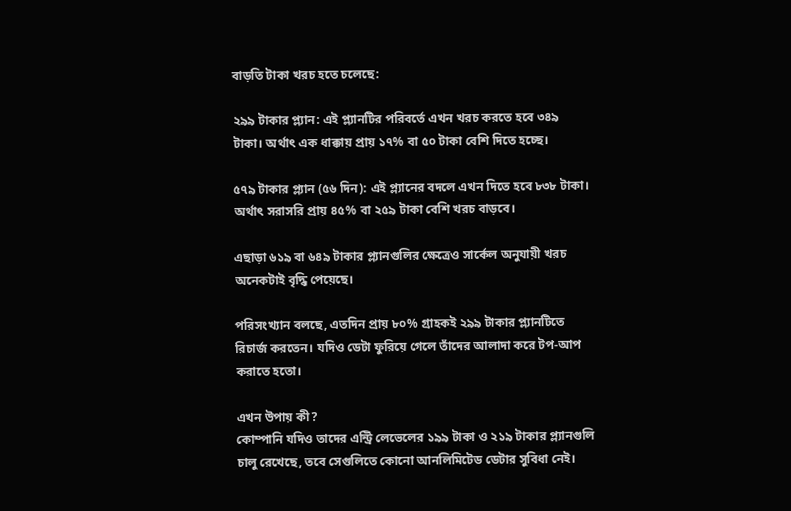বাড়তি টাকা খরচ হতে চলেছে:

২৯৯ টাকার প্ল্যান: এই প্ল্যানটির পরিবর্তে এখন খরচ করতে হবে ৩৪৯ টাকা। অর্থাৎ এক ধাক্কায় প্রায় ১৭% বা ৫০ টাকা বেশি দিতে হচ্ছে।

৫৭৯ টাকার প্ল্যান (৫৬ দিন): এই প্ল্যানের বদলে এখন দিতে হবে ৮৩৮ টাকা। অর্থাৎ সরাসরি প্রায় ৪৫% বা ২৫৯ টাকা বেশি খরচ বাড়বে।

এছাড়া ৬১৯ বা ৬৪৯ টাকার প্ল্যানগুলির ক্ষেত্রেও সার্কেল অনুযায়ী খরচ অনেকটাই বৃদ্ধি পেয়েছে।

পরিসংখ্যান বলছে, এতদিন প্রায় ৮০% গ্রাহকই ২৯৯ টাকার প্ল্যানটিতে রিচার্জ করতেন। যদিও ডেটা ফুরিয়ে গেলে তাঁদের আলাদা করে টপ-আপ করাতে হতো।

এখন উপায় কী?
কোম্পানি যদিও তাদের এন্ট্রি লেভেলের ১৯৯ টাকা ও ২১৯ টাকার প্ল্যানগুলি চালু রেখেছে, তবে সেগুলিতে কোনো আনলিমিটেড ডেটার সুবিধা নেই।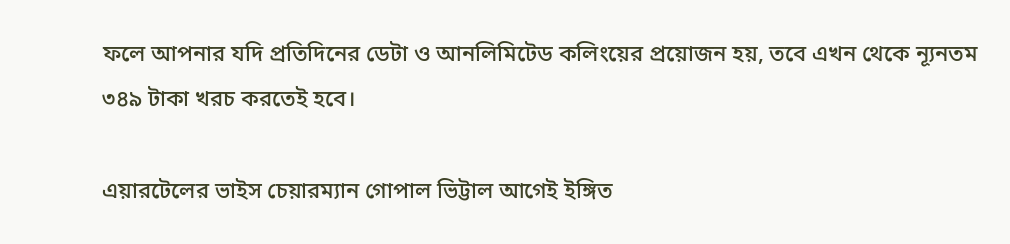ফলে আপনার যদি প্রতিদিনের ডেটা ও আনলিমিটেড কলিংয়ের প্রয়োজন হয়, তবে এখন থেকে ন্যূনতম ৩৪৯ টাকা খরচ করতেই হবে।

এয়ারটেলের ভাইস চেয়ারম্যান গোপাল ভিট্টাল আগেই ইঙ্গিত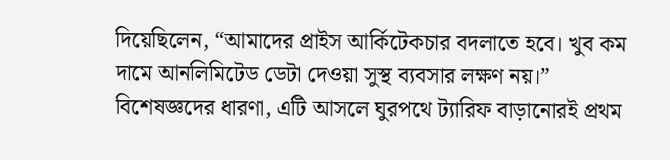দিয়েছিলেন, “আমাদের প্রাইস আর্কিটেকচার বদলাতে হবে। খুব কম দামে আনলিমিটেড ডেটা দেওয়া সুস্থ ব্যবসার লক্ষণ নয়।” বিশেষজ্ঞদের ধারণা, এটি আসলে ঘুরপথে ট্যারিফ বাড়ানোরই প্রথম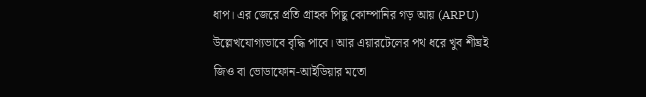ধাপ। এর জেরে প্রতি গ্রাহক পিছু কোম্পানির গড় আয় (ARPU) উল্লেখযোগ্যভাবে বৃদ্ধি পাবে। আর এয়ারটেলের পথ ধরে খুব শীঘ্রই জিও বা ভোডাফোন-আইডিয়ার মতো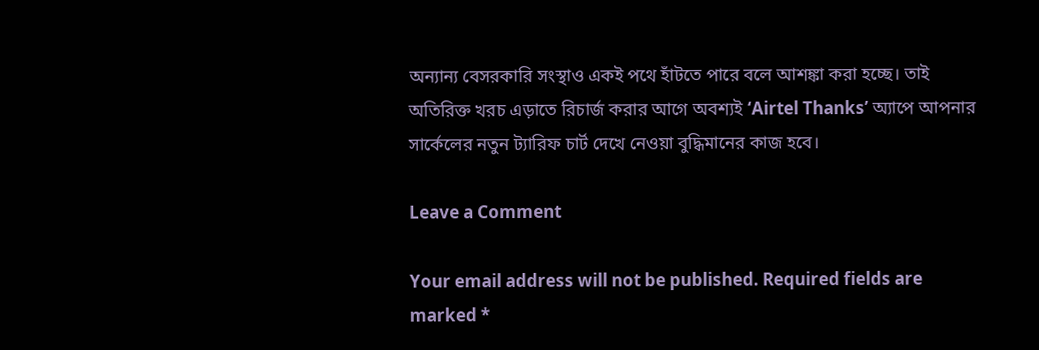অন্যান্য বেসরকারি সংস্থাও একই পথে হাঁটতে পারে বলে আশঙ্কা করা হচ্ছে। তাই অতিরিক্ত খরচ এড়াতে রিচার্জ করার আগে অবশ্যই ‘Airtel Thanks’ অ্যাপে আপনার সার্কেলের নতুন ট্যারিফ চার্ট দেখে নেওয়া বুদ্ধিমানের কাজ হবে।

Leave a Comment

Your email address will not be published. Required fields are marked *